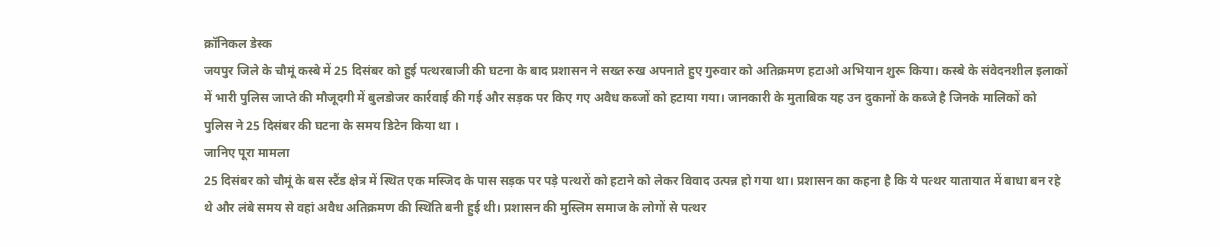क्रॉनिकल डेस्क
जयपुर जिले के चौमूं कस्बे में 25 दिसंबर को हुई पत्थरबाजी की घटना के बाद प्रशासन ने सख्त रुख अपनाते हुए गुरुवार को अतिक्रमण हटाओ अभियान शुरू किया। कस्बे के संवेदनशील इलाकों में भारी पुलिस जाप्ते की मौजूदगी में बुलडोजर कार्रवाई की गई और सड़क पर किए गए अवैध कब्जों को हटाया गया। जानकारी के मुताबिक यह उन दुकानों के कब्जे है जिनके मालिकों को पुलिस ने 25 दिसंबर की घटना के समय डिटेन किया था ।
जानिए पूरा मामला
25 दिसंबर को चौमूं के बस स्टैंड क्षेत्र में स्थित एक मस्जिद के पास सड़क पर पड़े पत्थरों को हटाने को लेकर विवाद उत्पन्न हो गया था। प्रशासन का कहना है कि ये पत्थर यातायात में बाधा बन रहे थे और लंबे समय से वहां अवैध अतिक्रमण की स्थिति बनी हुई थी। प्रशासन की मुस्लिम समाज के लोगों से पत्थर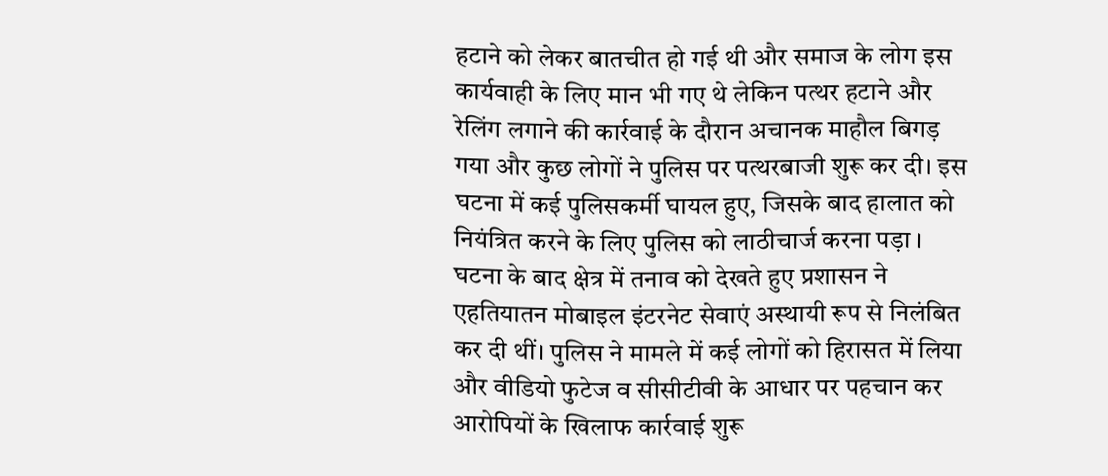हटाने को लेकर बातचीत हो गई थी और समाज के लोग इस कार्यवाही के लिए मान भी गए थे लेकिन पत्थर हटाने और रेलिंग लगाने की कार्रवाई के दौरान अचानक माहौल बिगड़ गया और कुछ लोगों ने पुलिस पर पत्थरबाजी शुरू कर दी। इस घटना में कई पुलिसकर्मी घायल हुए, जिसके बाद हालात को नियंत्रित करने के लिए पुलिस को लाठीचार्ज करना पड़ा । घटना के बाद क्षेत्र में तनाव को देखते हुए प्रशासन ने एहतियातन मोबाइल इंटरनेट सेवाएं अस्थायी रूप से निलंबित कर दी थीं। पुलिस ने मामले में कई लोगों को हिरासत में लिया और वीडियो फुटेज व सीसीटीवी के आधार पर पहचान कर आरोपियों के खिलाफ कार्रवाई शुरू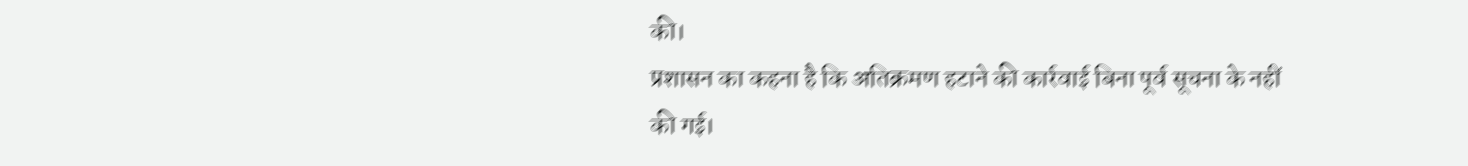की।
प्रशासन का कहना है कि अतिक्रमण हटाने की कार्रवाई बिना पूर्व सूचना के नहीं की गई।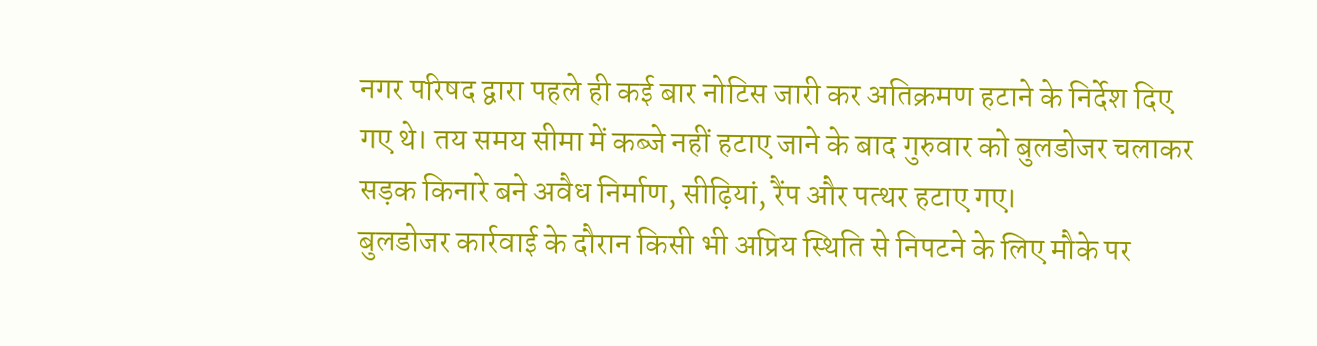नगर परिषद द्वारा पहले ही कई बार नोटिस जारी कर अतिक्रमण हटाने के निर्देश दिए गए थे। तय समय सीमा में कब्जे नहीं हटाए जाने के बाद गुरुवार को बुलडोजर चलाकर सड़क किनारे बने अवैध निर्माण, सीढ़ियां, रैंप और पत्थर हटाए गए।
बुलडोजर कार्रवाई के दौरान किसी भी अप्रिय स्थिति से निपटने के लिए मौके पर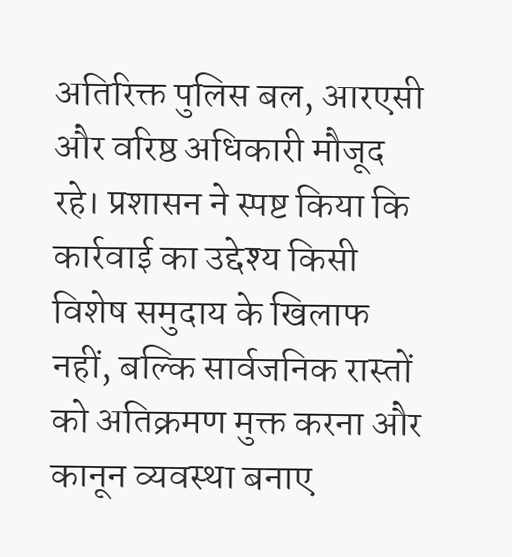अतिरिक्त पुलिस बल, आरएसी और वरिष्ठ अधिकारी मौजूद रहे। प्रशासन ने स्पष्ट किया कि कार्रवाई का उद्देश्य किसी विशेष समुदाय के खिलाफ नहीं, बल्कि सार्वजनिक रास्तों को अतिक्रमण मुक्त करना और कानून व्यवस्था बनाए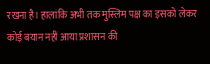रखना है। हालांकि अभी तक मुस्लिम पक्ष का इसको लेकर कोई बयान नहीं आया प्रशासन की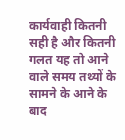कार्यवाही कितनी सही है और कितनी गलत यह तो आने वाले समय तथ्यों के सामने के आने के बाद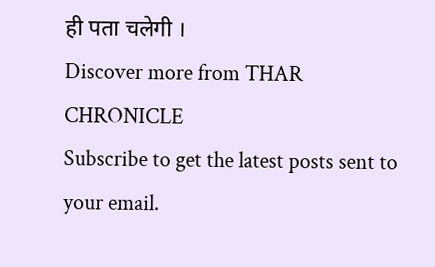ही पता चलेगी ।
Discover more from THAR CHRONICLE
Subscribe to get the latest posts sent to your email.